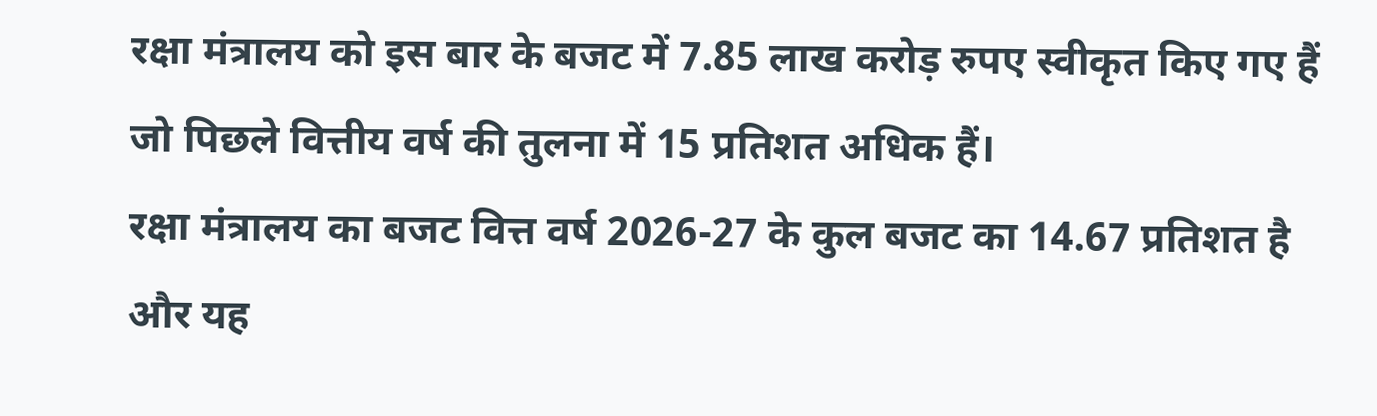रक्षा मंत्रालय को इस बार के बजट में 7.85 लाख करोड़ रुपए स्वीकृत किए गए हैं जो पिछले वित्तीय वर्ष की तुलना में 15 प्रतिशत अधिक हैं।
रक्षा मंत्रालय का बजट वित्त वर्ष 2026-27 के कुल बजट का 14.67 प्रतिशत है और यह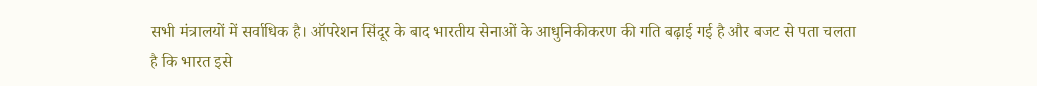सभी मंत्रालयों में सर्वाधिक है। ऑपरेशन सिंदूर के बाद भारतीय सेनाओं के आधुनिकीकरण की गति बढ़ाई गई है और बजट से पता चलता है कि भारत इसे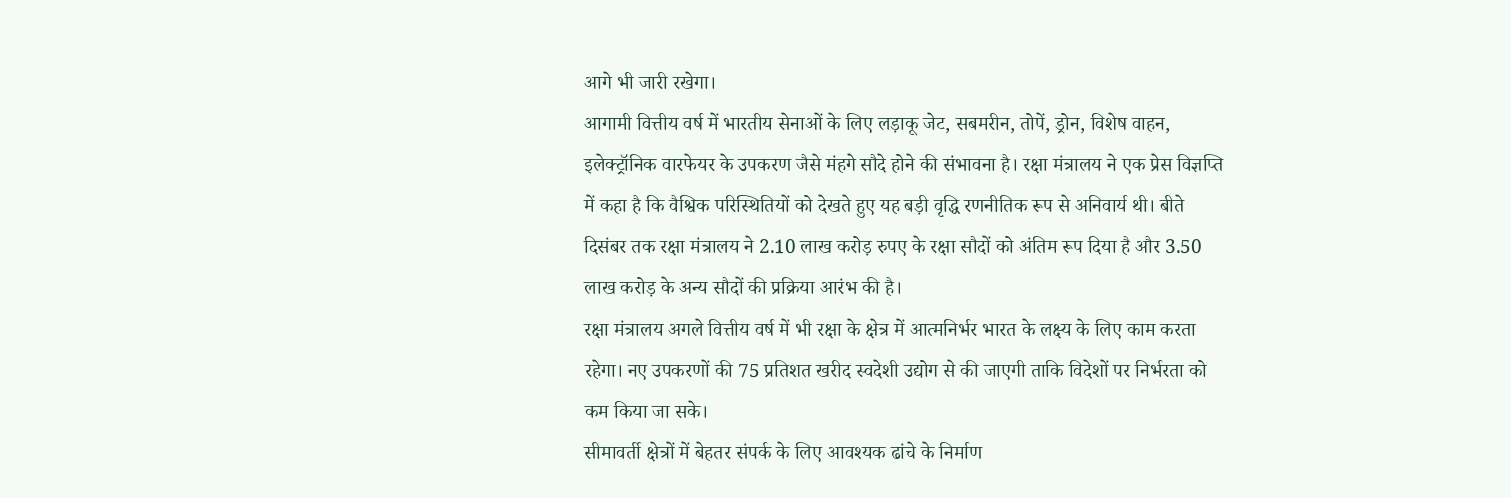आगे भी जारी रखेगा।
आगामी वित्तीय वर्ष में भारतीय सेनाओं के लिए लड़ाकू जेट, सबमरीन, तोपें, ड्रोन, विशेष वाहन, इलेक्ट्रॉनिक वारफेयर के उपकरण जैसे मंहगे सौदे होने की संभावना है। रक्षा मंत्रालय ने एक प्रेस विज्ञप्ति में कहा है कि वैश्विक परिस्थितियों को देखते हुए यह बड़ी वृद्धि रणनीतिक रूप से अनिवार्य थी। बीते दिसंबर तक रक्षा मंत्रालय ने 2.10 लाख करोड़ रुपए के रक्षा सौदों को अंतिम रूप दिया है और 3.50 लाख करोड़ के अन्य सौदों की प्रक्रिया आरंभ की है।
रक्षा मंत्रालय अगले वित्तीय वर्ष में भी रक्षा के क्षेत्र में आत्मनिर्भर भारत के लक्ष्य के लिए काम करता रहेगा। नए उपकरणों की 75 प्रतिशत खरीद स्वदेशी उद्योग से की जाएगी ताकि विदेशों पर निर्भरता को कम किया जा सके।
सीमावर्ती क्षेत्रों में बेहतर संपर्क के लिए आवश्यक ढांचे के निर्माण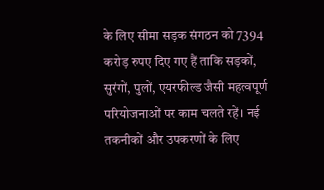के लिए सीमा सड़क संगठन को 7394 करोड़ रुपए दिए गए हैं ताकि सड़कों, सुरंगों, पुलों, एयरफील्ड जैसी महत्वपूर्ण परियोजनाओं पर काम चलते रहें। नई तकनीकों और उपकरणों के लिए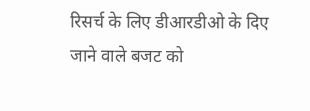रिसर्च के लिए डीआरडीओ के दिए जाने वाले बजट को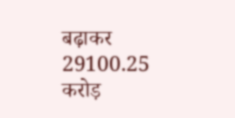बढ़ाकर 29100.25 करोड़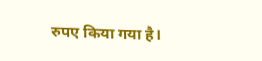रुपए किया गया है।